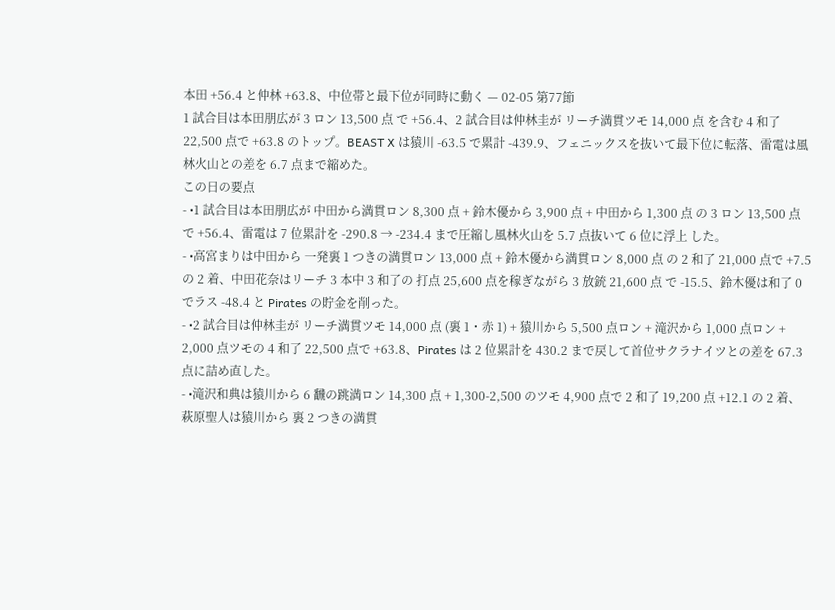本田 +56.4 と仲林 +63.8、中位帯と最下位が同時に動く — 02-05 第77節
1 試合目は本田朋広が 3 ロン 13,500 点 で +56.4、2 試合目は仲林圭が リーチ満貫ツモ 14,000 点 を含む 4 和了 22,500 点で +63.8 のトップ。BEAST X は猿川 -63.5 で累計 -439.9、フェニックスを抜いて最下位に転落、雷電は風林火山との差を 6.7 点まで縮めた。
この日の要点
- •1 試合目は本田朋広が 中田から満貫ロン 8,300 点 + 鈴木優から 3,900 点 + 中田から 1,300 点 の 3 ロン 13,500 点で +56.4、雷電は 7 位累計を -290.8 → -234.4 まで圧縮し風林火山を 5.7 点抜いて 6 位に浮上 した。
- •高宮まりは中田から 一発裏 1 つきの満貫ロン 13,000 点 + 鈴木優から満貫ロン 8,000 点 の 2 和了 21,000 点で +7.5 の 2 着、中田花奈はリーチ 3 本中 3 和了の 打点 25,600 点を稼ぎながら 3 放銃 21,600 点 で -15.5、鈴木優は和了 0 でラス -48.4 と Pirates の貯金を削った。
- •2 試合目は仲林圭が リーチ満貫ツモ 14,000 点 (裏 1・赤 1) + 猿川から 5,500 点ロン + 滝沢から 1,000 点ロン + 2,000 点ツモの 4 和了 22,500 点で +63.8、Pirates は 2 位累計を 430.2 まで戻して首位サクラナイツとの差を 67.3 点に詰め直した。
- •滝沢和典は猿川から 6 飜の跳満ロン 14,300 点 + 1,300-2,500 のツモ 4,900 点で 2 和了 19,200 点 +12.1 の 2 着、萩原聖人は猿川から 裏 2 つきの満貫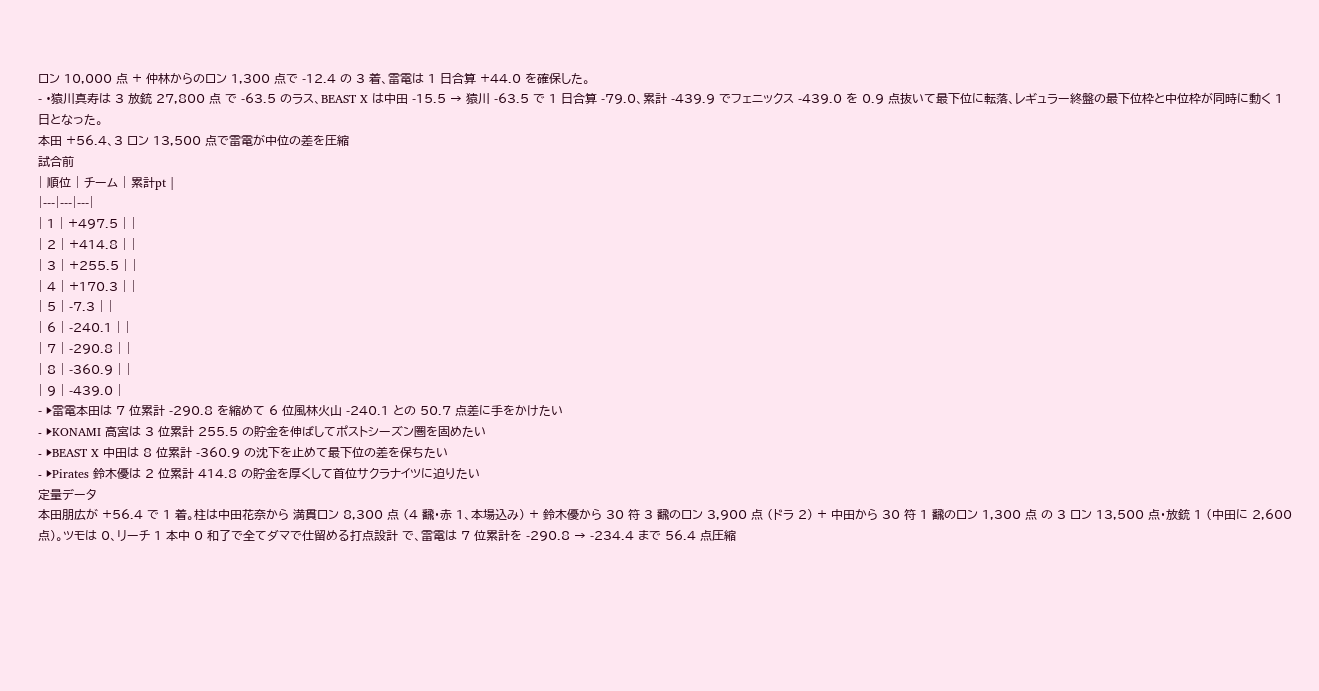ロン 10,000 点 + 仲林からのロン 1,300 点で -12.4 の 3 着、雷電は 1 日合算 +44.0 を確保した。
- •猿川真寿は 3 放銃 27,800 点 で -63.5 のラス、BEAST X は中田 -15.5 → 猿川 -63.5 で 1 日合算 -79.0、累計 -439.9 でフェニックス -439.0 を 0.9 点抜いて最下位に転落、レギュラー終盤の最下位枠と中位枠が同時に動く 1 日となった。
本田 +56.4、3 ロン 13,500 点で雷電が中位の差を圧縮
試合前
| 順位 | チーム | 累計pt |
|---|---|---|
| 1 | +497.5 | |
| 2 | +414.8 | |
| 3 | +255.5 | |
| 4 | +170.3 | |
| 5 | -7.3 | |
| 6 | -240.1 | |
| 7 | -290.8 | |
| 8 | -360.9 | |
| 9 | -439.0 |
- ▶雷電本田は 7 位累計 -290.8 を縮めて 6 位風林火山 -240.1 との 50.7 点差に手をかけたい
- ▶KONAMI 高宮は 3 位累計 255.5 の貯金を伸ばしてポストシーズン圏を固めたい
- ▶BEAST X 中田は 8 位累計 -360.9 の沈下を止めて最下位の差を保ちたい
- ▶Pirates 鈴木優は 2 位累計 414.8 の貯金を厚くして首位サクラナイツに迫りたい
定量データ
本田朋広が +56.4 で 1 着。柱は中田花奈から 満貫ロン 8,300 点 (4 飜・赤 1、本場込み) + 鈴木優から 30 符 3 飜のロン 3,900 点 (ドラ 2) + 中田から 30 符 1 飜のロン 1,300 点 の 3 ロン 13,500 点・放銃 1 (中田に 2,600 点)。ツモは 0、リーチ 1 本中 0 和了で全てダマで仕留める打点設計 で、雷電は 7 位累計を -290.8 → -234.4 まで 56.4 点圧縮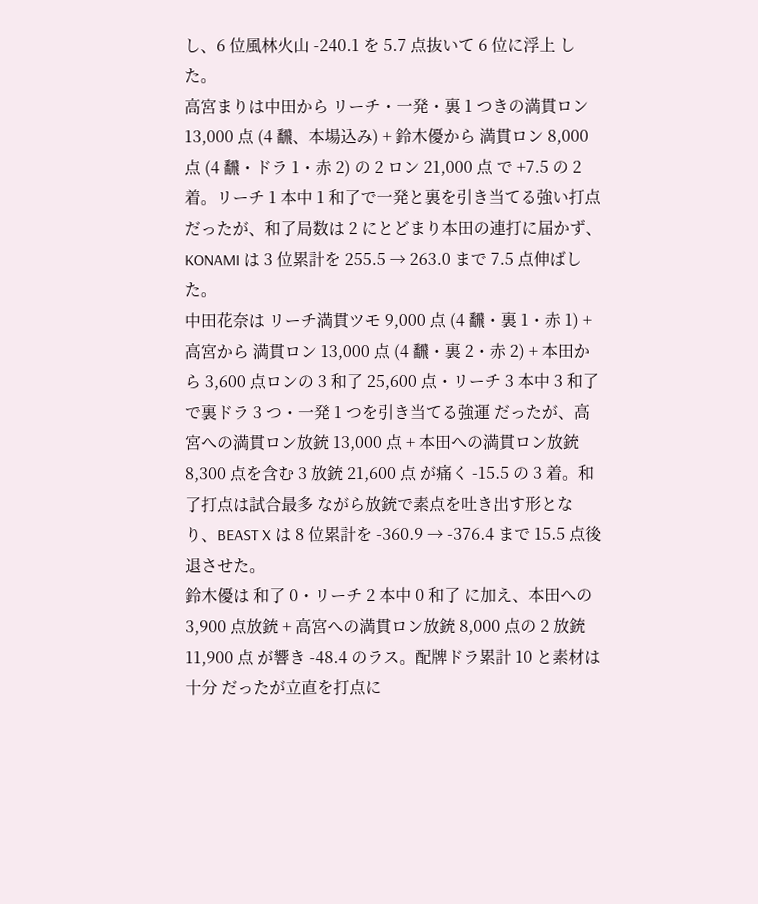し、6 位風林火山 -240.1 を 5.7 点抜いて 6 位に浮上 した。
高宮まりは中田から リーチ・一発・裏 1 つきの満貫ロン 13,000 点 (4 飜、本場込み) + 鈴木優から 満貫ロン 8,000 点 (4 飜・ドラ 1・赤 2) の 2 ロン 21,000 点 で +7.5 の 2 着。リーチ 1 本中 1 和了で一発と裏を引き当てる強い打点 だったが、和了局数は 2 にとどまり本田の連打に届かず、KONAMI は 3 位累計を 255.5 → 263.0 まで 7.5 点伸ばした。
中田花奈は リーチ満貫ツモ 9,000 点 (4 飜・裏 1・赤 1) + 高宮から 満貫ロン 13,000 点 (4 飜・裏 2・赤 2) + 本田から 3,600 点ロンの 3 和了 25,600 点・リーチ 3 本中 3 和了で裏ドラ 3 つ・一発 1 つを引き当てる強運 だったが、高宮への満貫ロン放銃 13,000 点 + 本田への満貫ロン放銃 8,300 点を含む 3 放銃 21,600 点 が痛く -15.5 の 3 着。和了打点は試合最多 ながら放銃で素点を吐き出す形となり、BEAST X は 8 位累計を -360.9 → -376.4 まで 15.5 点後退させた。
鈴木優は 和了 0・リーチ 2 本中 0 和了 に加え、本田への 3,900 点放銃 + 高宮への満貫ロン放銃 8,000 点の 2 放銃 11,900 点 が響き -48.4 のラス。配牌ドラ累計 10 と素材は十分 だったが立直を打点に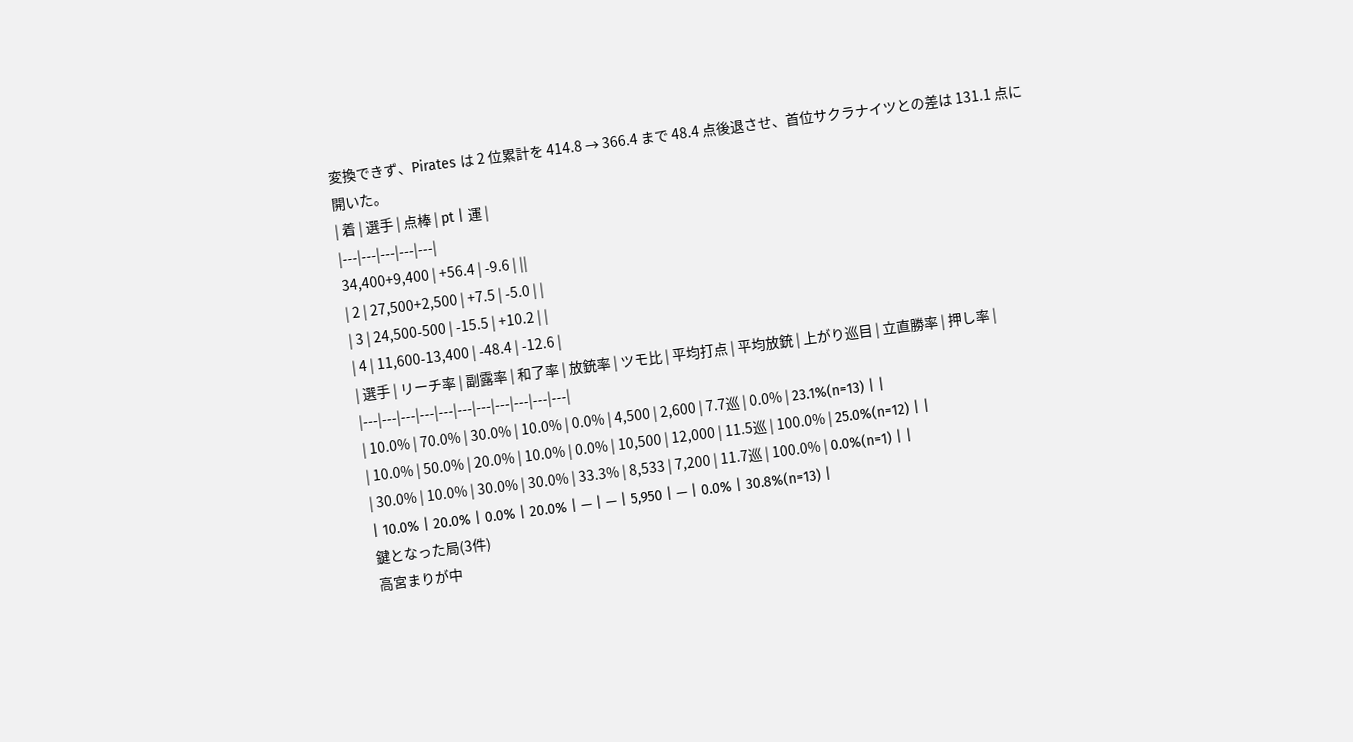変換できず、Pirates は 2 位累計を 414.8 → 366.4 まで 48.4 点後退させ、首位サクラナイツとの差は 131.1 点に開いた。
| 着 | 選手 | 点棒 | pt | 運 |
|---|---|---|---|---|
34,400+9,400 | +56.4 | -9.6 | ||
| 2 | 27,500+2,500 | +7.5 | -5.0 | |
| 3 | 24,500-500 | -15.5 | +10.2 | |
| 4 | 11,600-13,400 | -48.4 | -12.6 |
| 選手 | リーチ率 | 副露率 | 和了率 | 放銃率 | ツモ比 | 平均打点 | 平均放銃 | 上がり巡目 | 立直勝率 | 押し率 |
|---|---|---|---|---|---|---|---|---|---|---|
| 10.0% | 70.0% | 30.0% | 10.0% | 0.0% | 4,500 | 2,600 | 7.7巡 | 0.0% | 23.1%(n=13) | |
| 10.0% | 50.0% | 20.0% | 10.0% | 0.0% | 10,500 | 12,000 | 11.5巡 | 100.0% | 25.0%(n=12) | |
| 30.0% | 10.0% | 30.0% | 30.0% | 33.3% | 8,533 | 7,200 | 11.7巡 | 100.0% | 0.0%(n=1) | |
| 10.0% | 20.0% | 0.0% | 20.0% | — | — | 5,950 | — | 0.0% | 30.8%(n=13) |
鍵となった局(3件)
高宮まりが中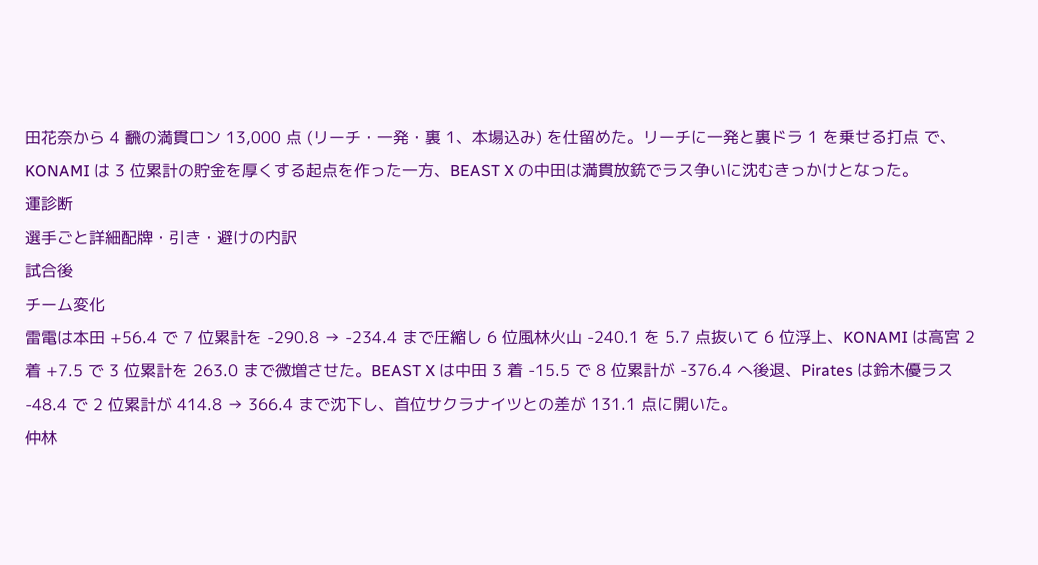田花奈から 4 飜の満貫ロン 13,000 点 (リーチ・一発・裏 1、本場込み) を仕留めた。リーチに一発と裏ドラ 1 を乗せる打点 で、KONAMI は 3 位累計の貯金を厚くする起点を作った一方、BEAST X の中田は満貫放銃でラス争いに沈むきっかけとなった。
運診断
選手ごと詳細配牌・引き・避けの内訳
試合後
チーム変化
雷電は本田 +56.4 で 7 位累計を -290.8 → -234.4 まで圧縮し 6 位風林火山 -240.1 を 5.7 点抜いて 6 位浮上、KONAMI は高宮 2 着 +7.5 で 3 位累計を 263.0 まで微増させた。BEAST X は中田 3 着 -15.5 で 8 位累計が -376.4 へ後退、Pirates は鈴木優ラス -48.4 で 2 位累計が 414.8 → 366.4 まで沈下し、首位サクラナイツとの差が 131.1 点に開いた。
仲林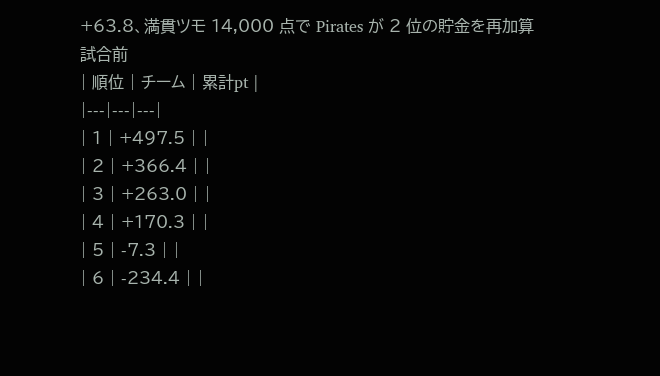+63.8、満貫ツモ 14,000 点で Pirates が 2 位の貯金を再加算
試合前
| 順位 | チーム | 累計pt |
|---|---|---|
| 1 | +497.5 | |
| 2 | +366.4 | |
| 3 | +263.0 | |
| 4 | +170.3 | |
| 5 | -7.3 | |
| 6 | -234.4 | |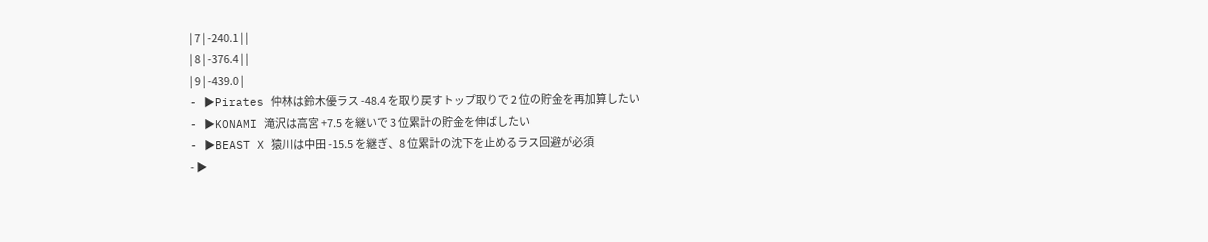| 7 | -240.1 | |
| 8 | -376.4 | |
| 9 | -439.0 |
- ▶Pirates 仲林は鈴木優ラス -48.4 を取り戻すトップ取りで 2 位の貯金を再加算したい
- ▶KONAMI 滝沢は高宮 +7.5 を継いで 3 位累計の貯金を伸ばしたい
- ▶BEAST X 猿川は中田 -15.5 を継ぎ、8 位累計の沈下を止めるラス回避が必須
- ▶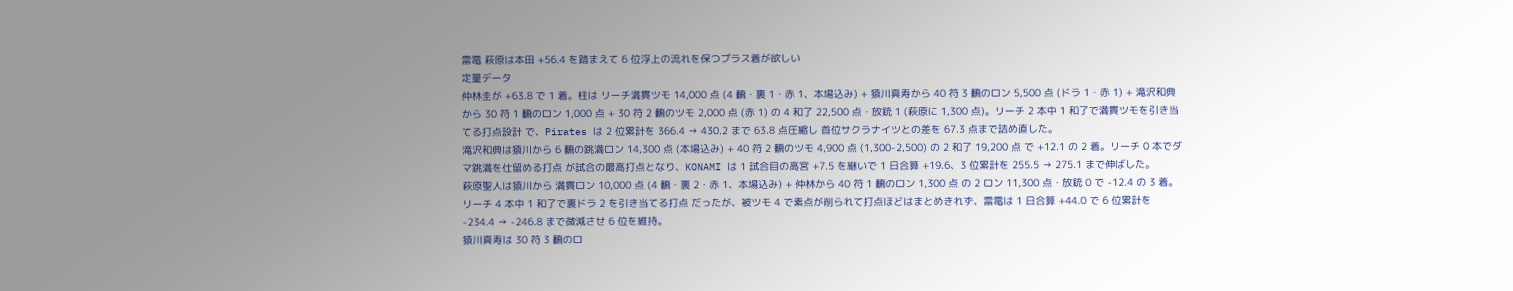雷電 萩原は本田 +56.4 を踏まえて 6 位浮上の流れを保つプラス着が欲しい
定量データ
仲林圭が +63.8 で 1 着。柱は リーチ満貫ツモ 14,000 点 (4 飜・裏 1・赤 1、本場込み) + 猿川真寿から 40 符 3 飜のロン 5,500 点 (ドラ 1・赤 1) + 滝沢和典から 30 符 1 飜のロン 1,000 点 + 30 符 2 飜のツモ 2,000 点 (赤 1) の 4 和了 22,500 点・放銃 1 (萩原に 1,300 点)。リーチ 2 本中 1 和了で満貫ツモを引き当てる打点設計 で、Pirates は 2 位累計を 366.4 → 430.2 まで 63.8 点圧縮し 首位サクラナイツとの差を 67.3 点まで詰め直した。
滝沢和典は猿川から 6 飜の跳満ロン 14,300 点 (本場込み) + 40 符 2 飜のツモ 4,900 点 (1,300-2,500) の 2 和了 19,200 点 で +12.1 の 2 着。リーチ 0 本でダマ跳満を仕留める打点 が試合の最高打点となり、KONAMI は 1 試合目の高宮 +7.5 を継いで 1 日合算 +19.6、3 位累計を 255.5 → 275.1 まで伸ばした。
萩原聖人は猿川から 満貫ロン 10,000 点 (4 飜・裏 2・赤 1、本場込み) + 仲林から 40 符 1 飜のロン 1,300 点 の 2 ロン 11,300 点・放銃 0 で -12.4 の 3 着。リーチ 4 本中 1 和了で裏ドラ 2 を引き当てる打点 だったが、被ツモ 4 で素点が削られて打点ほどはまとめきれず、雷電は 1 日合算 +44.0 で 6 位累計を -234.4 → -246.8 まで微減させ 6 位を維持。
猿川真寿は 30 符 3 飜のロ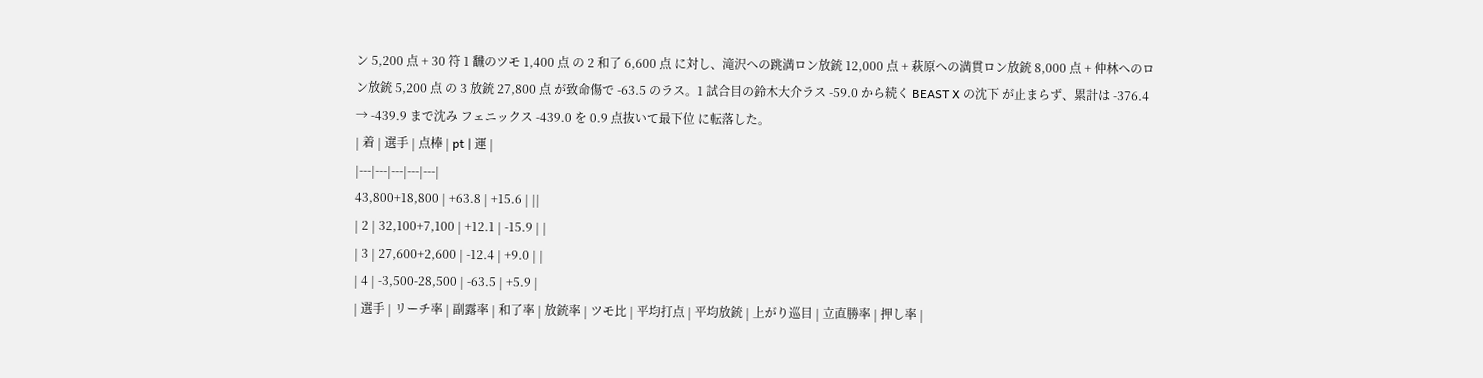ン 5,200 点 + 30 符 1 飜のツモ 1,400 点 の 2 和了 6,600 点 に対し、滝沢への跳満ロン放銃 12,000 点 + 萩原への満貫ロン放銃 8,000 点 + 仲林へのロン放銃 5,200 点 の 3 放銃 27,800 点 が致命傷で -63.5 のラス。1 試合目の鈴木大介ラス -59.0 から続く BEAST X の沈下 が止まらず、累計は -376.4 → -439.9 まで沈み フェニックス -439.0 を 0.9 点抜いて最下位 に転落した。
| 着 | 選手 | 点棒 | pt | 運 |
|---|---|---|---|---|
43,800+18,800 | +63.8 | +15.6 | ||
| 2 | 32,100+7,100 | +12.1 | -15.9 | |
| 3 | 27,600+2,600 | -12.4 | +9.0 | |
| 4 | -3,500-28,500 | -63.5 | +5.9 |
| 選手 | リーチ率 | 副露率 | 和了率 | 放銃率 | ツモ比 | 平均打点 | 平均放銃 | 上がり巡目 | 立直勝率 | 押し率 |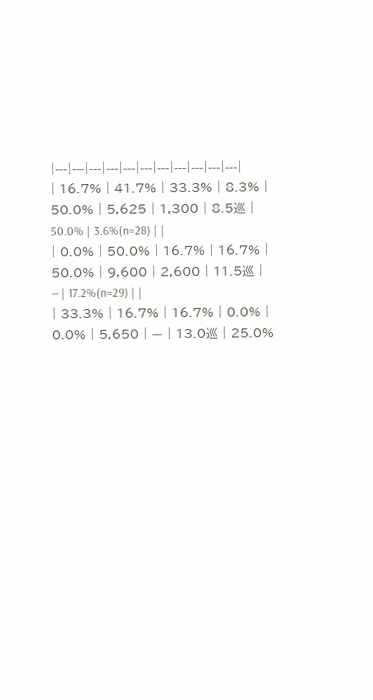|---|---|---|---|---|---|---|---|---|---|---|
| 16.7% | 41.7% | 33.3% | 8.3% | 50.0% | 5,625 | 1,300 | 8.5巡 | 50.0% | 3.6%(n=28) | |
| 0.0% | 50.0% | 16.7% | 16.7% | 50.0% | 9,600 | 2,600 | 11.5巡 | — | 17.2%(n=29) | |
| 33.3% | 16.7% | 16.7% | 0.0% | 0.0% | 5,650 | — | 13.0巡 | 25.0%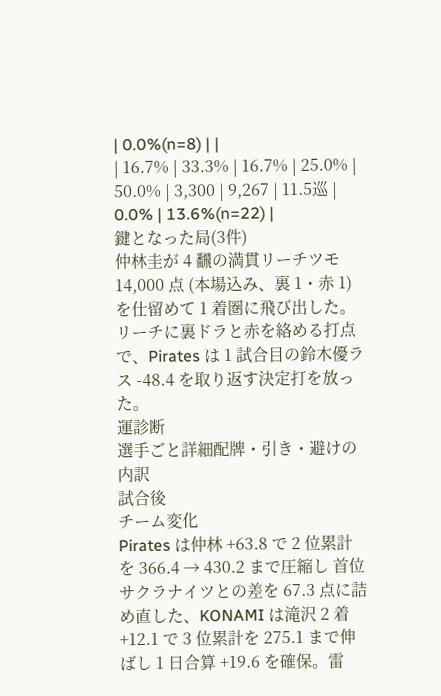| 0.0%(n=8) | |
| 16.7% | 33.3% | 16.7% | 25.0% | 50.0% | 3,300 | 9,267 | 11.5巡 | 0.0% | 13.6%(n=22) |
鍵となった局(3件)
仲林圭が 4 飜の満貫リーチツモ 14,000 点 (本場込み、裏 1・赤 1) を仕留めて 1 着圏に飛び出した。リーチに裏ドラと赤を絡める打点 で、Pirates は 1 試合目の鈴木優ラス -48.4 を取り返す決定打を放った。
運診断
選手ごと詳細配牌・引き・避けの内訳
試合後
チーム変化
Pirates は仲林 +63.8 で 2 位累計を 366.4 → 430.2 まで圧縮し 首位サクラナイツとの差を 67.3 点に詰め直した、KONAMI は滝沢 2 着 +12.1 で 3 位累計を 275.1 まで伸ばし 1 日合算 +19.6 を確保。雷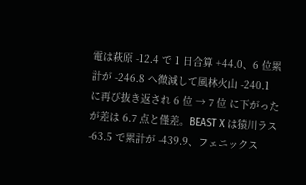電は萩原 -12.4 で 1 日合算 +44.0、6 位累計が -246.8 へ微減して風林火山 -240.1 に再び抜き返され 6 位 → 7 位 に下がったが差は 6.7 点と僅差。BEAST X は猿川ラス -63.5 で累計が -439.9、フェニックス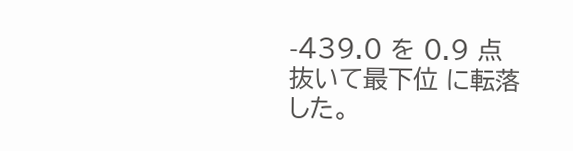-439.0 を 0.9 点抜いて最下位 に転落した。